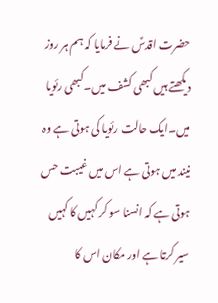حضرت اقدسؑ نے فرمایا کہ ہم ہر روز دیکھتے ہیں کبھی کشف میں۔کبھی رئویا میں۔ایک حالت رئویا کی ہوتی ہے وہ نیند میں ہوتی ہے اس میں غیبت حس ہوتی ہے کہ انسنا سو کر کہیں کا کہیں سیر کرتا ہے اور مکان اس کا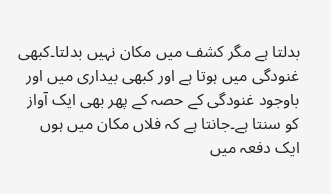بدلتا ہے مگر کشف میں مکان نہیں بدلتا۔کبھی غنودگی میں ہوتا ہے اور کبھی بیداری میں اور باوجود غنودگی کے حصہ کے پھر بھی ایک آواز کو سنتا ہے۔جانتا ہے کہ فلاں مکان میں ہوں ایک دفعہ میں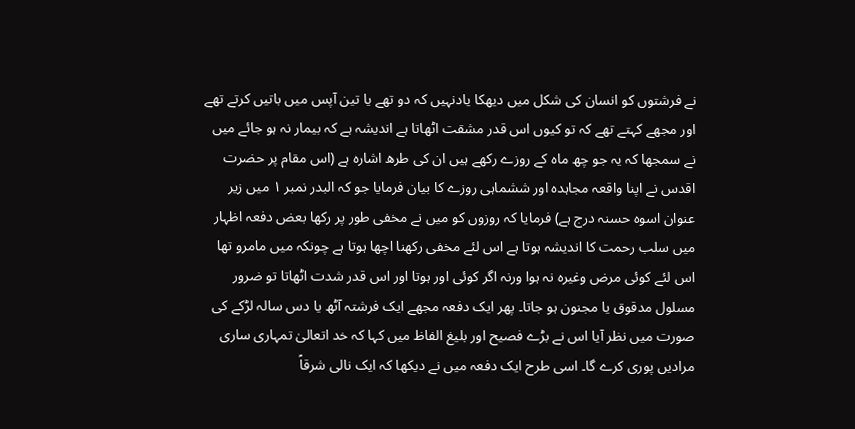نے فرشتوں کو انسان کی شکل میں دیھکا یادنہیں کہ دو تھے یا تین آپس میں باتیں کرتے تھے اور مجھے کہتے تھے کہ تو کیوں اس قدر مشقت اٹھاتا ہے اندیشہ ہے کہ بیمار نہ ہو جائے میں نے سمجھا کہ یہ جو چھ ماہ کے روزے رکھے ہیں ان کی طرھ اشارہ ہے (اس مقام پر حضرت اقدس نے اپنا واقعہ مجاہدہ اور ششماہی روزے کا بیان فرمایا جو کہ البدر نمبر ۱ میں زیر عنوان اسوہ حسنہ درج ہے) فرمایا کہ روزوں کو میں نے مخفی طور پر رکھا بعض دفعہ اظہار میں سلب رحمت کا اندیشہ ہوتا ہے اس لئے مخفی رکھنا اچھا ہوتا ہے چونکہ میں مامرو تھا اس لئے کوئی مرض وغیرہ نہ ہوا ورنہ اگر کوئی اور ہوتا اور اس قدر شدت اٹھاتا تو ضرور مسلول مدقوق یا مجنون ہو جاتا۔ پھر ایک دفعہ مجھے ایک فرشتہ آٹھ یا دس سالہ لڑکے کی صورت میں نظر آیا اس نے بڑے فصیح اور بلیغ الفاظ میں کہا کہ خد اتعالیٰ تمہاری ساری مرادیں پوری کرے گا۔ اسی طرح ایک دفعہ میں نے دیکھا کہ ایک نالی شرقاً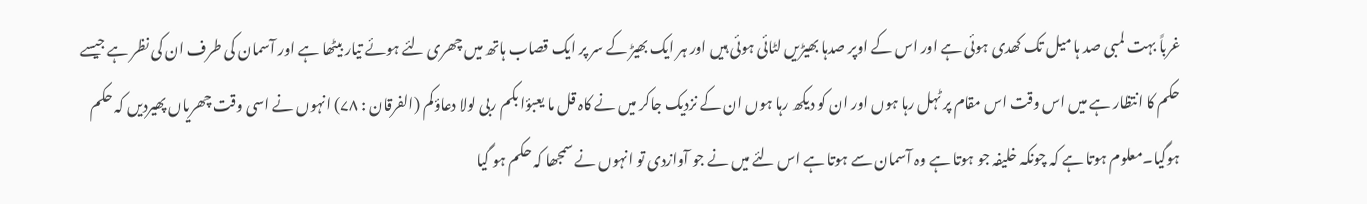غرباً بہت لمبی صد ہا میل تک کھدی ہوئی ہے اور اس کے اوپر صدہا بھیڑیں لٹائی ہوئی ہیں اور ہر ایک بھیڑ کے سر پر ایک قصاب ہاتھ میں چھری لئے ہوئے تیار بیٹھا ہے اور آسمان کی طرف ان کی نظر ہے جیسے حکم کا انتظار ہے میں اس وقت اس مقام پر ٹہل رہا ہوں اور ان کو دیکھ رہا ہوں ان کے نزدیک جاکر میں نے کاہ قل ما یعبؤا بکم ربی لولا دعاؤکم (الفرقان : ۷۸) انہوں نے اسی وقت چھریاں پھیردیں کہ حکم ہوگیا۔معلوم ہوتا ہے کہ چونکہ خلیفہ جو ہوتا ہے وہ آسمان سے ہوتا ہے اس لئے میں نے جو آوازدی تو انہوں نے سمجھا کہ حکم ہو گیا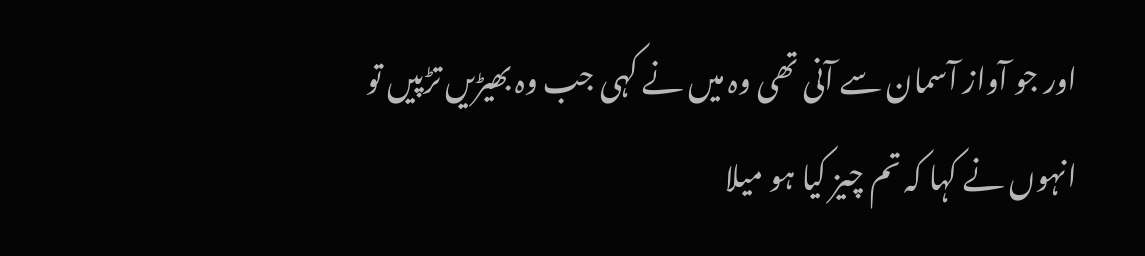اور جو آواز آسمان سے آنی تھی وہ میں نے کہی جب وہ بھیڑیں تڑپیں تو انہوں نے کہا کہ تم چیز کیا ہو میلا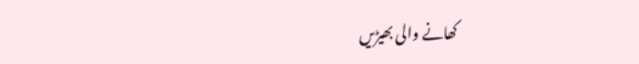کھانے والی بھیڑیں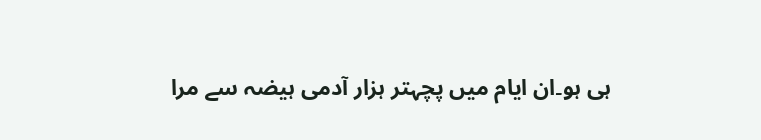ہی ہو۔ان ایام میں پچہتر ہزار آدمی ہیضہ سے مرا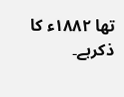تھا ۱۸۸۲ء کا ذکرہے۔